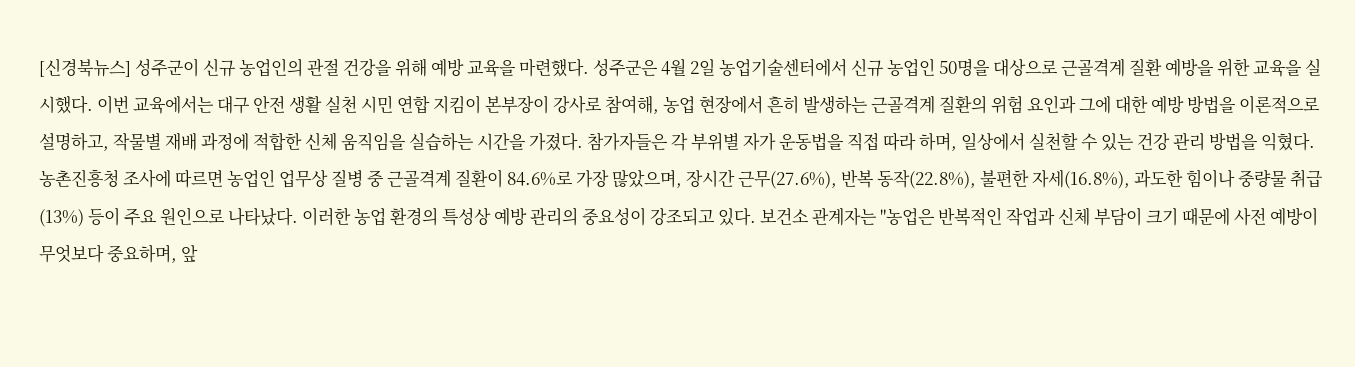[신경북뉴스] 성주군이 신규 농업인의 관절 건강을 위해 예방 교육을 마련했다. 성주군은 4월 2일 농업기술센터에서 신규 농업인 50명을 대상으로 근골격계 질환 예방을 위한 교육을 실시했다. 이번 교육에서는 대구 안전 생활 실천 시민 연합 지킴이 본부장이 강사로 참여해, 농업 현장에서 흔히 발생하는 근골격계 질환의 위험 요인과 그에 대한 예방 방법을 이론적으로 설명하고, 작물별 재배 과정에 적합한 신체 움직임을 실습하는 시간을 가졌다. 참가자들은 각 부위별 자가 운동법을 직접 따라 하며, 일상에서 실천할 수 있는 건강 관리 방법을 익혔다. 농촌진흥청 조사에 따르면 농업인 업무상 질병 중 근골격계 질환이 84.6%로 가장 많았으며, 장시간 근무(27.6%), 반복 동작(22.8%), 불편한 자세(16.8%), 과도한 힘이나 중량물 취급(13%) 등이 주요 원인으로 나타났다. 이러한 농업 환경의 특성상 예방 관리의 중요성이 강조되고 있다. 보건소 관계자는 "농업은 반복적인 작업과 신체 부담이 크기 때문에 사전 예방이 무엇보다 중요하며, 앞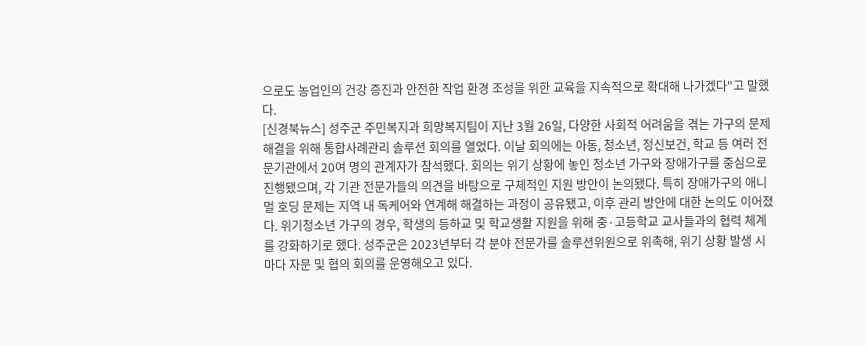으로도 농업인의 건강 증진과 안전한 작업 환경 조성을 위한 교육을 지속적으로 확대해 나가겠다"고 말했다.
[신경북뉴스] 성주군 주민복지과 희망복지팀이 지난 3월 26일, 다양한 사회적 어려움을 겪는 가구의 문제 해결을 위해 통합사례관리 솔루션 회의를 열었다. 이날 회의에는 아동, 청소년, 정신보건, 학교 등 여러 전문기관에서 20여 명의 관계자가 참석했다. 회의는 위기 상황에 놓인 청소년 가구와 장애가구를 중심으로 진행됐으며, 각 기관 전문가들의 의견을 바탕으로 구체적인 지원 방안이 논의됐다. 특히 장애가구의 애니멀 호딩 문제는 지역 내 독케어와 연계해 해결하는 과정이 공유됐고, 이후 관리 방안에 대한 논의도 이어졌다. 위기청소년 가구의 경우, 학생의 등하교 및 학교생활 지원을 위해 중·고등학교 교사들과의 협력 체계를 강화하기로 했다. 성주군은 2023년부터 각 분야 전문가를 솔루션위원으로 위촉해, 위기 상황 발생 시마다 자문 및 협의 회의를 운영해오고 있다.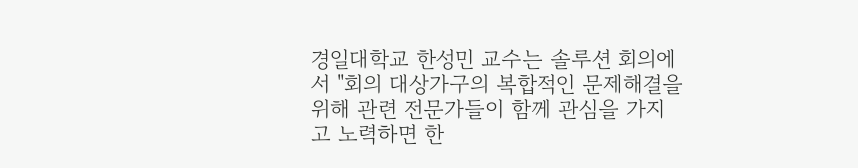경일대학교 한성민 교수는 솔루션 회의에서 "회의 대상가구의 복합적인 문제해결을 위해 관련 전문가들이 함께 관심을 가지고 노력하면 한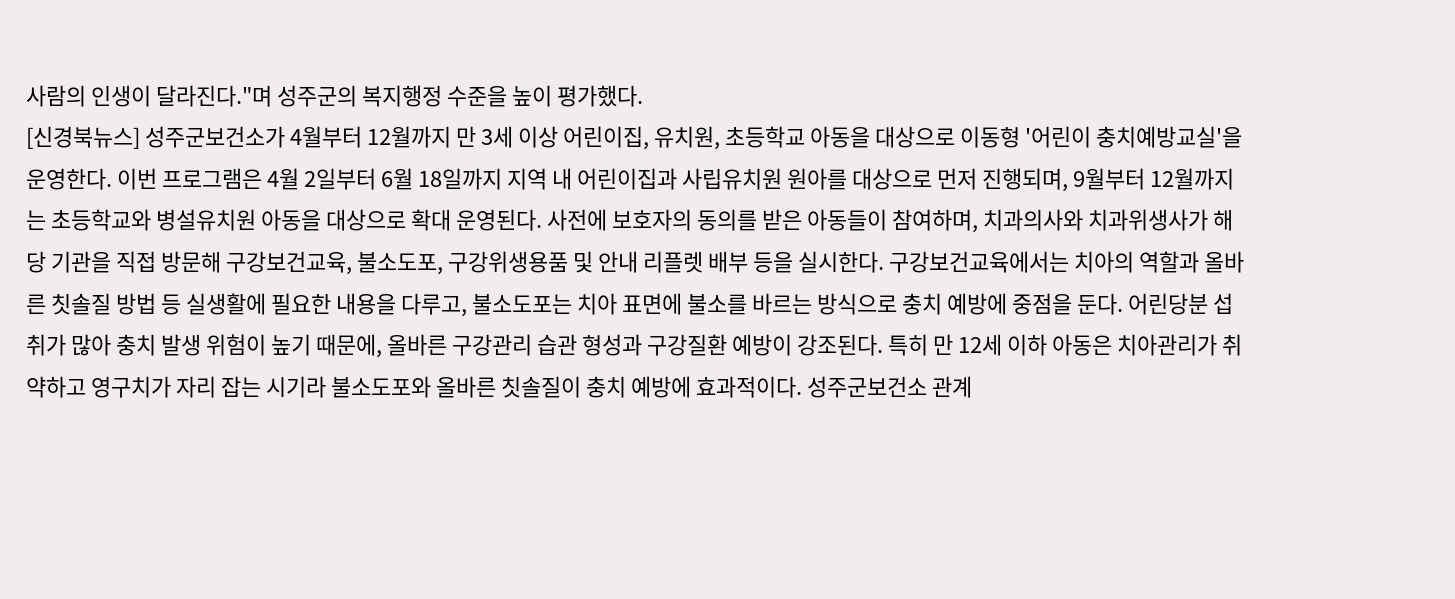사람의 인생이 달라진다."며 성주군의 복지행정 수준을 높이 평가했다.
[신경북뉴스] 성주군보건소가 4월부터 12월까지 만 3세 이상 어린이집, 유치원, 초등학교 아동을 대상으로 이동형 '어린이 충치예방교실'을 운영한다. 이번 프로그램은 4월 2일부터 6월 18일까지 지역 내 어린이집과 사립유치원 원아를 대상으로 먼저 진행되며, 9월부터 12월까지는 초등학교와 병설유치원 아동을 대상으로 확대 운영된다. 사전에 보호자의 동의를 받은 아동들이 참여하며, 치과의사와 치과위생사가 해당 기관을 직접 방문해 구강보건교육, 불소도포, 구강위생용품 및 안내 리플렛 배부 등을 실시한다. 구강보건교육에서는 치아의 역할과 올바른 칫솔질 방법 등 실생활에 필요한 내용을 다루고, 불소도포는 치아 표면에 불소를 바르는 방식으로 충치 예방에 중점을 둔다. 어린당분 섭취가 많아 충치 발생 위험이 높기 때문에, 올바른 구강관리 습관 형성과 구강질환 예방이 강조된다. 특히 만 12세 이하 아동은 치아관리가 취약하고 영구치가 자리 잡는 시기라 불소도포와 올바른 칫솔질이 충치 예방에 효과적이다. 성주군보건소 관계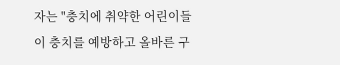자는 "충치에 취약한 어린이들이 충치를 예방하고 올바른 구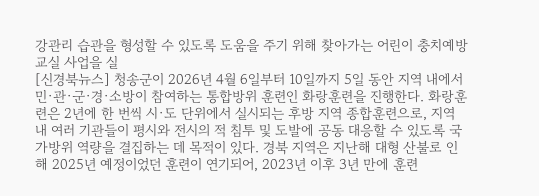강관리 습관을 형성할 수 있도록 도움을 주기 위해 찾아가는 어린이 충치예방교실 사업을 실
[신경북뉴스] 청송군이 2026년 4월 6일부터 10일까지 5일 동안 지역 내에서 민·관·군·경·소방이 참여하는 통합방위 훈련인 화랑훈련을 진행한다. 화랑훈련은 2년에 한 번씩 시·도 단위에서 실시되는 후방 지역 종합훈련으로, 지역 내 여러 기관들이 평시와 전시의 적 침투 및 도발에 공동 대응할 수 있도록 국가방위 역량을 결집하는 데 목적이 있다. 경북 지역은 지난해 대형 산불로 인해 2025년 예정이었던 훈련이 연기되어, 2023년 이후 3년 만에 훈련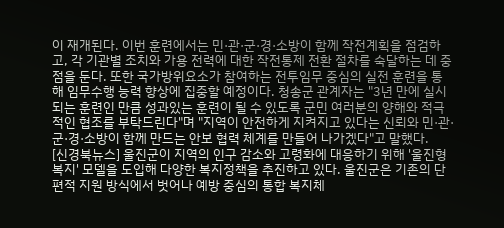이 재개된다. 이번 훈련에서는 민·관·군·경·소방이 함께 작전계획을 점검하고, 각 기관별 조치와 가용 전력에 대한 작전통제 전환 절차를 숙달하는 데 중점을 둔다. 또한 국가방위요소가 참여하는 전투임무 중심의 실전 훈련을 통해 임무수행 능력 향상에 집중할 예정이다. 청송군 관계자는 "3년 만에 실시되는 훈련인 만큼 성과있는 훈련이 될 수 있도록 군민 여러분의 양해와 적극적인 협조를 부탁드린다"며 "지역이 안전하게 지켜지고 있다는 신뢰와 민·관·군·경·소방이 함께 만드는 안보 협력 체계를 만들어 나가겠다"고 말했다.
[신경북뉴스] 울진군이 지역의 인구 감소와 고령화에 대응하기 위해 '울진형 복지' 모델을 도입해 다양한 복지정책을 추진하고 있다. 울진군은 기존의 단편적 지원 방식에서 벗어나 예방 중심의 통합 복지체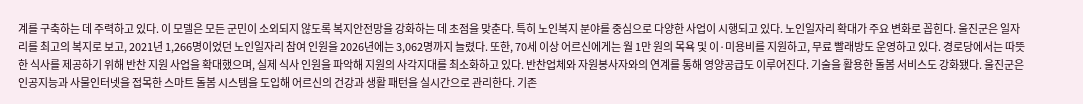계를 구축하는 데 주력하고 있다. 이 모델은 모든 군민이 소외되지 않도록 복지안전망을 강화하는 데 초점을 맞춘다. 특히 노인복지 분야를 중심으로 다양한 사업이 시행되고 있다. 노인일자리 확대가 주요 변화로 꼽힌다. 울진군은 일자리를 최고의 복지로 보고, 2021년 1,266명이었던 노인일자리 참여 인원을 2026년에는 3,062명까지 늘렸다. 또한, 70세 이상 어르신에게는 월 1만 원의 목욕 및 이·미용비를 지원하고, 무료 빨래방도 운영하고 있다. 경로당에서는 따뜻한 식사를 제공하기 위해 반찬 지원 사업을 확대했으며, 실제 식사 인원을 파악해 지원의 사각지대를 최소화하고 있다. 반찬업체와 자원봉사자와의 연계를 통해 영양공급도 이루어진다. 기술을 활용한 돌봄 서비스도 강화됐다. 울진군은 인공지능과 사물인터넷을 접목한 스마트 돌봄 시스템을 도입해 어르신의 건강과 생활 패턴을 실시간으로 관리한다. 기존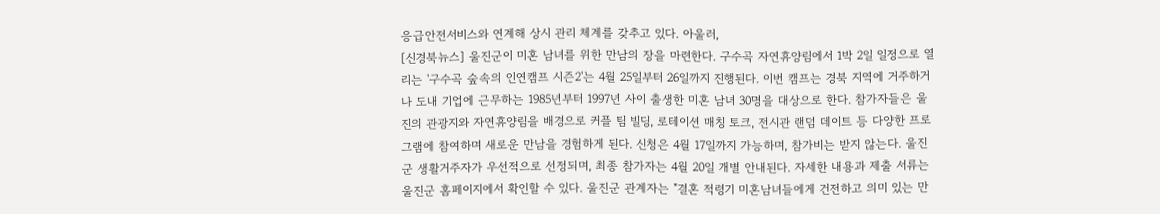응급안전서비스와 연계해 상시 관리 체계를 갖추고 있다. 아울러,
[신경북뉴스] 울진군이 미혼 남녀를 위한 만남의 장을 마련한다. 구수곡 자연휴양림에서 1박 2일 일정으로 열리는 '구수곡 숲속의 인연캠프 시즌2'는 4월 25일부터 26일까지 진행된다. 이번 캠프는 경북 지역에 거주하거나 도내 기업에 근무하는 1985년부터 1997년 사이 출생한 미혼 남녀 30명을 대상으로 한다. 참가자들은 울진의 관광지와 자연휴양림을 배경으로 커플 팀 빌딩, 로테이션 매칭 토크, 전시관 랜덤 데이트 등 다양한 프로그램에 참여하며 새로운 만남을 경험하게 된다. 신청은 4월 17일까지 가능하며, 참가비는 받지 않는다. 울진군 생활거주자가 우선적으로 선정되며, 최종 참가자는 4월 20일 개별 안내된다. 자세한 내용과 제출 서류는 울진군 홈페이지에서 확인할 수 있다. 울진군 관계자는 "결혼 적령기 미혼남녀들에게 건전하고 의미 있는 만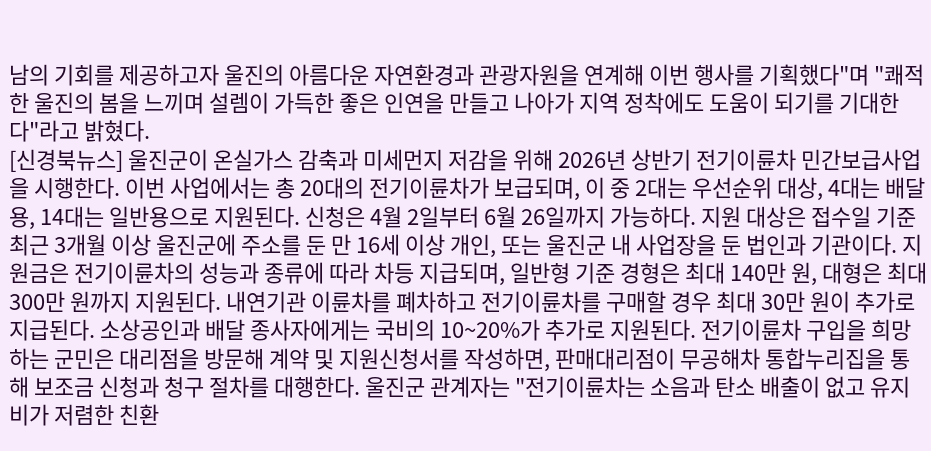남의 기회를 제공하고자 울진의 아름다운 자연환경과 관광자원을 연계해 이번 행사를 기획했다"며 "쾌적한 울진의 봄을 느끼며 설렘이 가득한 좋은 인연을 만들고 나아가 지역 정착에도 도움이 되기를 기대한다"라고 밝혔다.
[신경북뉴스] 울진군이 온실가스 감축과 미세먼지 저감을 위해 2026년 상반기 전기이륜차 민간보급사업을 시행한다. 이번 사업에서는 총 20대의 전기이륜차가 보급되며, 이 중 2대는 우선순위 대상, 4대는 배달용, 14대는 일반용으로 지원된다. 신청은 4월 2일부터 6월 26일까지 가능하다. 지원 대상은 접수일 기준 최근 3개월 이상 울진군에 주소를 둔 만 16세 이상 개인, 또는 울진군 내 사업장을 둔 법인과 기관이다. 지원금은 전기이륜차의 성능과 종류에 따라 차등 지급되며, 일반형 기준 경형은 최대 140만 원, 대형은 최대 300만 원까지 지원된다. 내연기관 이륜차를 폐차하고 전기이륜차를 구매할 경우 최대 30만 원이 추가로 지급된다. 소상공인과 배달 종사자에게는 국비의 10~20%가 추가로 지원된다. 전기이륜차 구입을 희망하는 군민은 대리점을 방문해 계약 및 지원신청서를 작성하면, 판매대리점이 무공해차 통합누리집을 통해 보조금 신청과 청구 절차를 대행한다. 울진군 관계자는 "전기이륜차는 소음과 탄소 배출이 없고 유지비가 저렴한 친환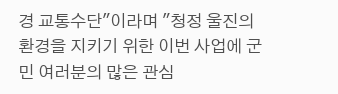경 교통수단"이라며 "청정 울진의 환경을 지키기 위한 이번 사업에 군민 여러분의 많은 관심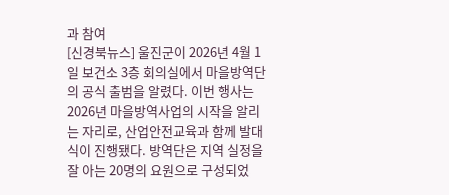과 참여
[신경북뉴스] 울진군이 2026년 4월 1일 보건소 3층 회의실에서 마을방역단의 공식 출범을 알렸다. 이번 행사는 2026년 마을방역사업의 시작을 알리는 자리로, 산업안전교육과 함께 발대식이 진행됐다. 방역단은 지역 실정을 잘 아는 20명의 요원으로 구성되었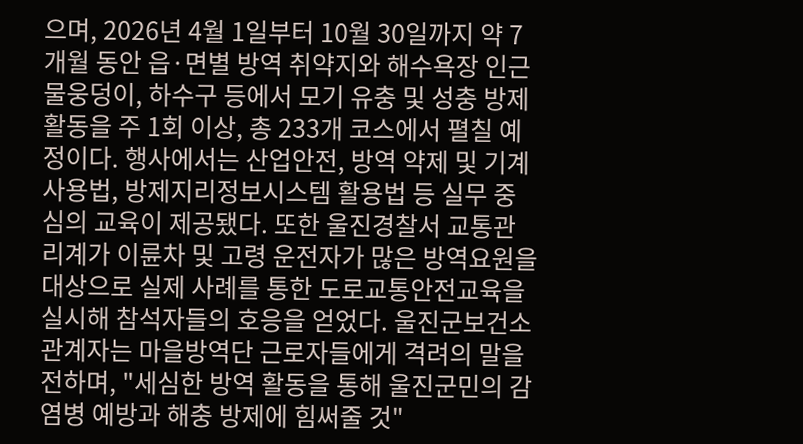으며, 2026년 4월 1일부터 10월 30일까지 약 7개월 동안 읍·면별 방역 취약지와 해수욕장 인근 물웅덩이, 하수구 등에서 모기 유충 및 성충 방제 활동을 주 1회 이상, 총 233개 코스에서 펼칠 예정이다. 행사에서는 산업안전, 방역 약제 및 기계 사용법, 방제지리정보시스템 활용법 등 실무 중심의 교육이 제공됐다. 또한 울진경찰서 교통관리계가 이륜차 및 고령 운전자가 많은 방역요원을 대상으로 실제 사례를 통한 도로교통안전교육을 실시해 참석자들의 호응을 얻었다. 울진군보건소 관계자는 마을방역단 근로자들에게 격려의 말을 전하며, "세심한 방역 활동을 통해 울진군민의 감염병 예방과 해충 방제에 힘써줄 것"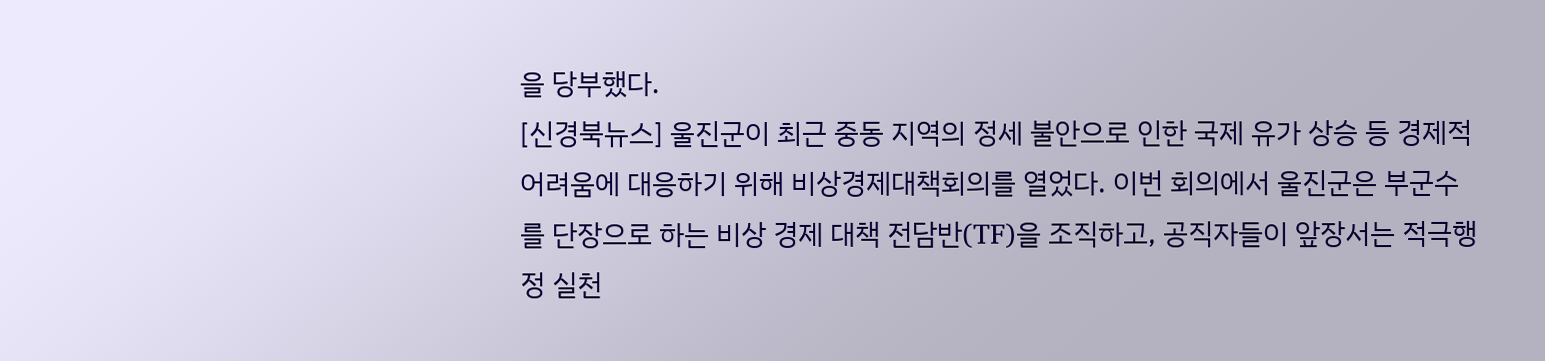을 당부했다.
[신경북뉴스] 울진군이 최근 중동 지역의 정세 불안으로 인한 국제 유가 상승 등 경제적 어려움에 대응하기 위해 비상경제대책회의를 열었다. 이번 회의에서 울진군은 부군수를 단장으로 하는 비상 경제 대책 전담반(TF)을 조직하고, 공직자들이 앞장서는 적극행정 실천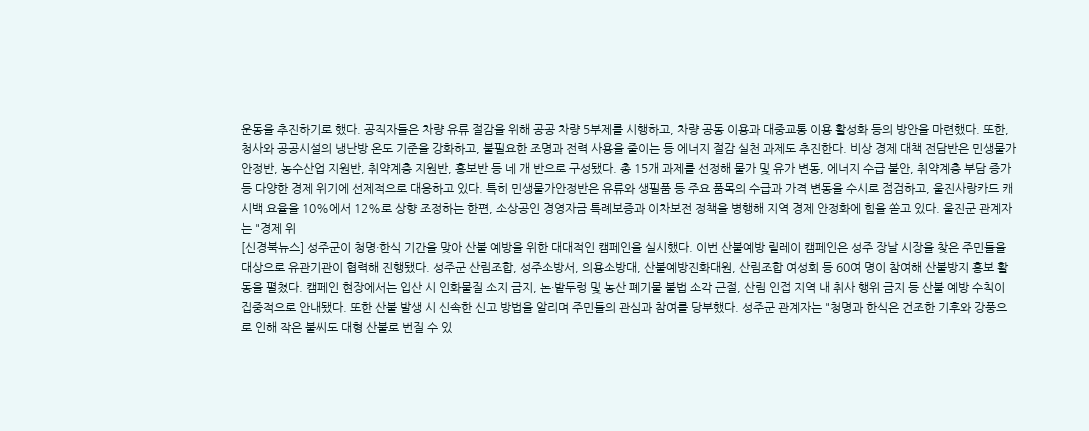운동을 추진하기로 했다. 공직자들은 차량 유류 절감을 위해 공공 차량 5부제를 시행하고, 차량 공동 이용과 대중교통 이용 활성화 등의 방안을 마련했다. 또한, 청사와 공공시설의 냉난방 온도 기준을 강화하고, 불필요한 조명과 전력 사용을 줄이는 등 에너지 절감 실천 과제도 추진한다. 비상 경제 대책 전담반은 민생물가안정반, 농수산업 지원반, 취약계층 지원반, 홍보반 등 네 개 반으로 구성됐다. 총 15개 과제를 선정해 물가 및 유가 변동, 에너지 수급 불안, 취약계층 부담 증가 등 다양한 경제 위기에 선제적으로 대응하고 있다. 특히 민생물가안정반은 유류와 생필품 등 주요 품목의 수급과 가격 변동을 수시로 점검하고, 울진사랑카드 캐시백 요율을 10%에서 12%로 상향 조정하는 한편, 소상공인 경영자금 특례보증과 이차보전 정책을 병행해 지역 경제 안정화에 힘을 쏟고 있다. 울진군 관계자는 "경제 위
[신경북뉴스] 성주군이 청명·한식 기간을 맞아 산불 예방을 위한 대대적인 캠페인을 실시했다. 이번 산불예방 릴레이 캠페인은 성주 장날 시장을 찾은 주민들을 대상으로 유관기관이 협력해 진행됐다. 성주군 산림조합, 성주소방서, 의용소방대, 산불예방진화대원, 산림조합 여성회 등 60여 명이 참여해 산불방지 홍보 활동을 펼쳤다. 캠페인 현장에서는 입산 시 인화물질 소지 금지, 논·밭두렁 및 농산 폐기물 불법 소각 근절, 산림 인접 지역 내 취사 행위 금지 등 산불 예방 수칙이 집중적으로 안내됐다. 또한 산불 발생 시 신속한 신고 방법을 알리며 주민들의 관심과 참여를 당부했다. 성주군 관계자는 "청명과 한식은 건조한 기후와 강풍으로 인해 작은 불씨도 대형 산불로 번질 수 있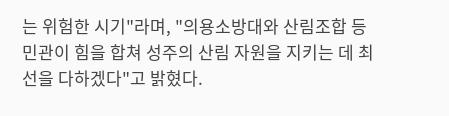는 위험한 시기"라며, "의용소방대와 산림조합 등 민관이 힘을 합쳐 성주의 산림 자원을 지키는 데 최선을 다하겠다"고 밝혔다.